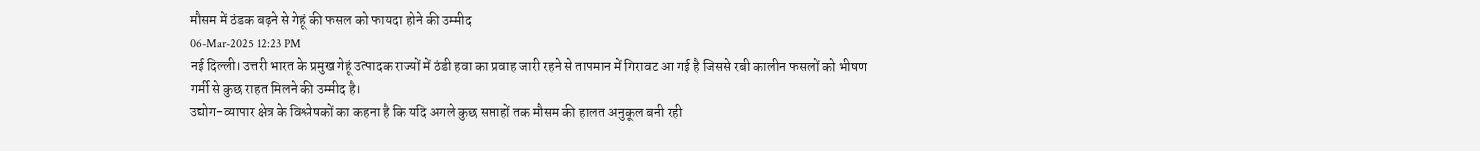मौसम में ठंडक बढ़ने से गेहूं की फसल को फायदा होने की उम्मीद
06-Mar-2025 12:23 PM
नई दिल्ली। उत्तरी भारत के प्रमुख गेहूं उत्पादक राज्यों में ठंडी हवा का प्रवाह जारी रहने से तापमान में गिरावट आ गई है जिससे रबी कालीन फसलों को भीषण गर्मी से कुछ राहत मिलने की उम्मीद है।
उद्योग-व्यापार क्षेत्र के विश्लेषकों का कहना है कि यदि अगले कुछ सप्ताहों तक मौसम की हालत अनुकूल बनी रही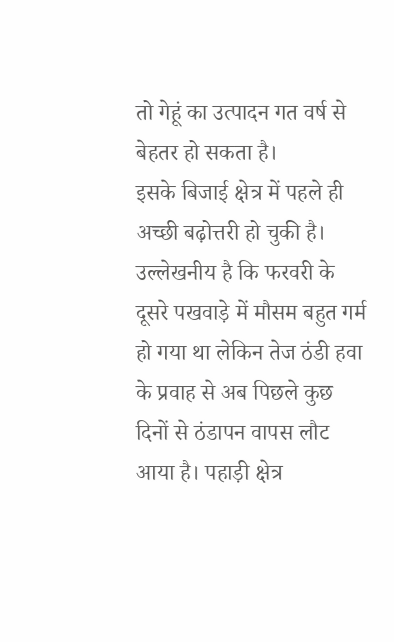तो गेहूं का उत्पादन गत वर्ष से बेहतर हो सकता है।
इसके बिजाई क्षेत्र में पहले ही अच्छी बढ़ोत्तरी हो चुकी है। उल्लेखनीय है कि फरवरी के दूसरे पखवाड़े में मौसम बहुत गर्म हो गया था लेकिन तेज ठंडी हवा के प्रवाह से अब पिछले कुछ दिनों से ठंडापन वापस लौट आया है। पहाड़ी क्षेत्र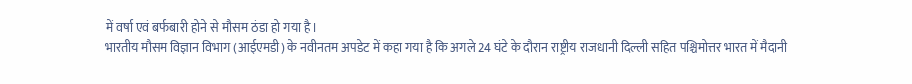में वर्षा एवं बर्फबारी होने से मौसम ठंडा हो गया है।
भारतीय मौसम विज्ञान विभाग (आईएमडी) के नवीनतम अपडेट में कहा गया है कि अगले 24 घंटे के दौरान राष्ट्रीय राजधानी दिल्ली सहित पश्चिमोत्तर भारत में मैदानी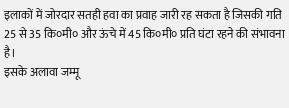इलाकों में जोरदार सतही हवा का प्रवाह जारी रह सकता है जिसकी गति 25 से 35 कि०मी० और ऊंचे में 45 कि०मी० प्रति घंटा रहने की संभावना है।
इसके अलावा जम्मू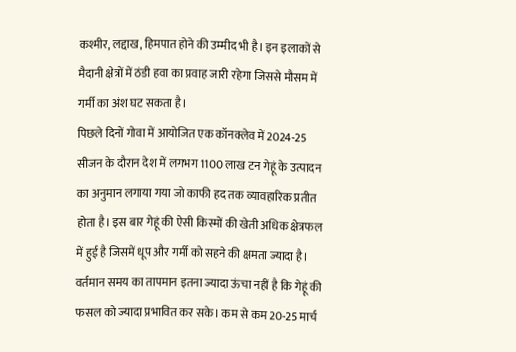कश्मीर, लद्दाख, हिमपात होने की उम्मीद भी है। इन इलाकों से मैदानी क्षेत्रों में ठंडी हवा का प्रवाह जारी रहेगा जिससे मौसम में गर्मी का अंश घट सकता है।
पिछले दिनों गोवा में आयोजित एक कॉनक्लेव में 2024-25 सीजन के दौरान देश में लगभग 1100 लाख टन गेहूं के उत्पादन का अनुमान लगाया गया जो काफी हद तक व्यावहारिक प्रतीत होता है। इस बार गेहूं की ऐसी किस्मों की खेती अधिक क्षेत्रफल में हुई है जिसमें धूप और गर्मी को सहने की क्षमता ज्यादा है।
वर्तमान समय का तापमान इतना ज्यादा ऊंचा नहीं है कि गेहूं की फसल को ज्यादा प्रभावित कर सके। कम से कम 20-25 मार्च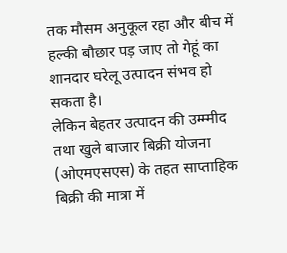तक मौसम अनुकूल रहा और बीच में हल्की बौछार पड़ जाए तो गेहूं का शानदार घरेलू उत्पादन संभव हो सकता है।
लेकिन बेहतर उत्पादन की उम्म्मीद तथा खुले बाजार बिक्री योजना (ओएमएसएस) के तहत साप्ताहिक बिक्री की मात्रा में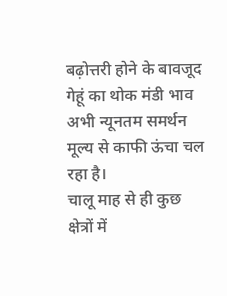बढ़ोत्तरी होने के बावजूद गेहूं का थोक मंडी भाव अभी न्यूनतम समर्थन मूल्य से काफी ऊंचा चल रहा है।
चालू माह से ही कुछ क्षेत्रों में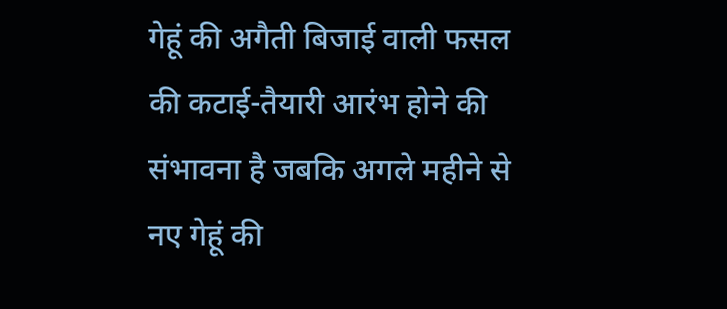गेहूं की अगैती बिजाई वाली फसल की कटाई-तैयारी आरंभ होने की संभावना है जबकि अगले महीने से नए गेहूं की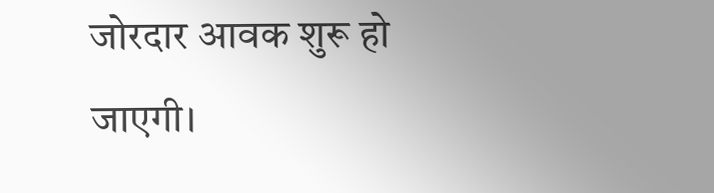जोरदार आवक शुरू हो जाएगी।